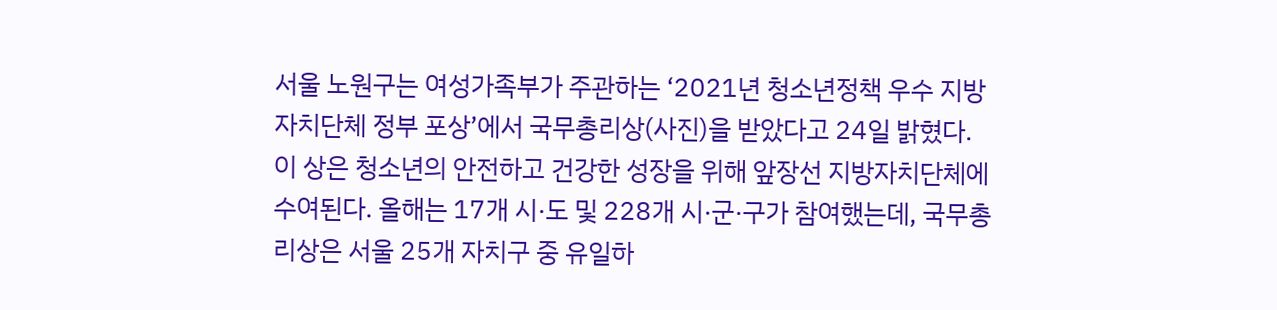서울 노원구는 여성가족부가 주관하는 ‘2021년 청소년정책 우수 지방자치단체 정부 포상’에서 국무총리상(사진)을 받았다고 24일 밝혔다. 이 상은 청소년의 안전하고 건강한 성장을 위해 앞장선 지방자치단체에 수여된다. 올해는 17개 시·도 및 228개 시·군·구가 참여했는데, 국무총리상은 서울 25개 자치구 중 유일하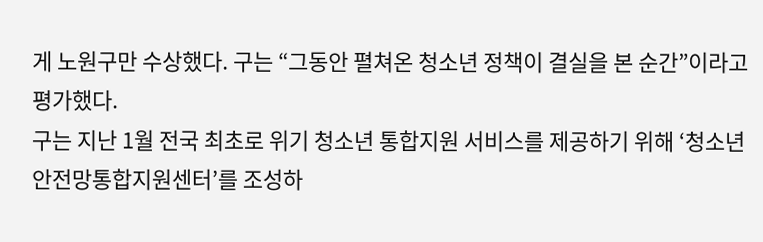게 노원구만 수상했다. 구는 “그동안 펼쳐온 청소년 정책이 결실을 본 순간”이라고 평가했다.
구는 지난 1월 전국 최초로 위기 청소년 통합지원 서비스를 제공하기 위해 ‘청소년안전망통합지원센터’를 조성하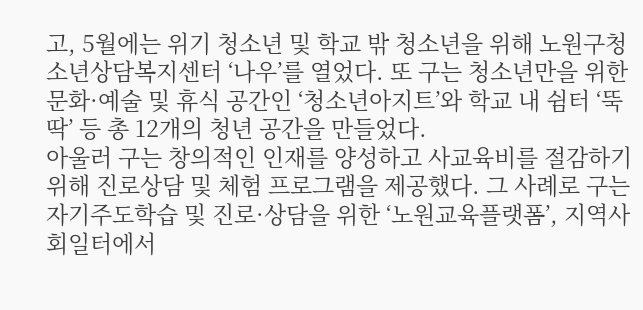고, 5월에는 위기 청소년 및 학교 밖 청소년을 위해 노원구청소년상담복지센터 ‘나우’를 열었다. 또 구는 청소년만을 위한 문화·예술 및 휴식 공간인 ‘청소년아지트’와 학교 내 쉼터 ‘뚝딱’ 등 총 12개의 청년 공간을 만들었다.
아울러 구는 창의적인 인재를 양성하고 사교육비를 절감하기 위해 진로상담 및 체험 프로그램을 제공했다. 그 사례로 구는 자기주도학습 및 진로·상담을 위한 ‘노원교육플랫폼’, 지역사회일터에서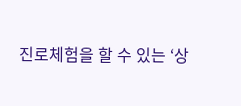진로체험을 할 수 있는 ‘상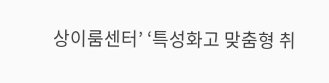상이룸센터’ ‘특성화고 맞춤형 취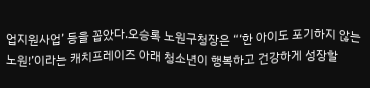업지원사업’ 등을 꼽았다.오승록 노원구청장은 “‘한 아이도 포기하지 않는 노원!’이라는 캐치프레이즈 아래 청소년이 행복하고 건강하게 성장할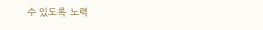수 있도록 노력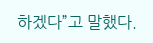하겠다”고 말했다.